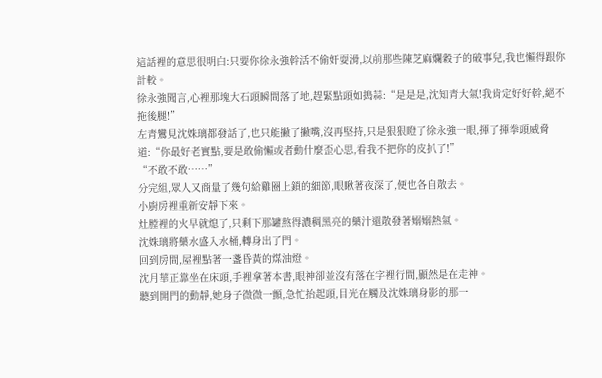這話裡的意思很明白:只要你徐永強幹活不偷奸耍滑,以前那些陳芝麻爛穀子的破事兒,我也懶得跟你計較。
徐永強聞言,心裡那塊大石頭瞬間落了地,趕緊點頭如搗蒜:“是是是,沈知青大氣!我肯定好好幹,絕不拖後腿!”
左青鸞見沈姝璃都發話了,也只能撇了撇嘴,沒再堅持,只是狠狠瞪了徐永強一眼,揮了揮拳頭威脅道:“你最好老實點,要是敢偷懶或者動什麼歪心思,看我不把你的皮扒了!”
“不敢不敢……”
分完組,眾人又商量了幾句給雞圈上鎖的細節,眼瞅著夜深了,便也各自散去。
小廚房裡重新安靜下來。
灶膛裡的火早就熄了,只剩下那罐熬得濃稠黑亮的藥汁還散發著嫋嫋熱氣。
沈姝璃將藥水盛入水桶,轉身出了門。
回到房間,屋裡點著一盞昏黃的煤油燈。
沈月華正靠坐在床頭,手裡拿著本書,眼神卻並沒有落在字裡行間,顯然是在走神。
聽到開門的動靜,她身子微微一顫,急忙抬起頭,目光在觸及沈姝璃身影的那一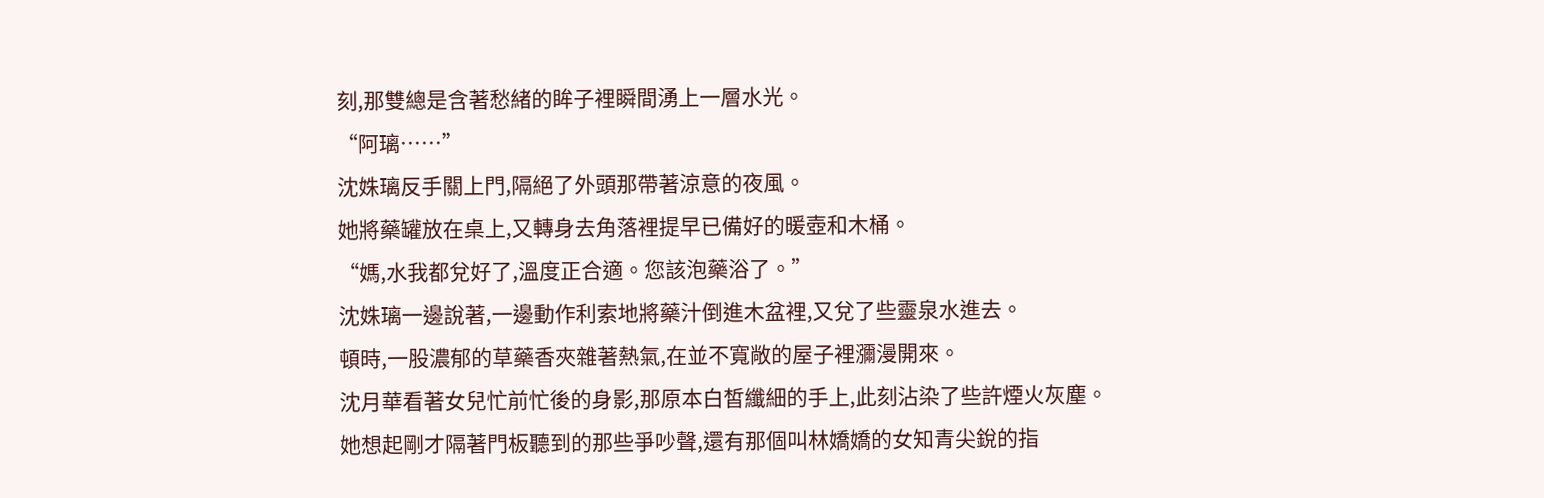刻,那雙總是含著愁緒的眸子裡瞬間湧上一層水光。
“阿璃……”
沈姝璃反手關上門,隔絕了外頭那帶著涼意的夜風。
她將藥罐放在桌上,又轉身去角落裡提早已備好的暖壺和木桶。
“媽,水我都兌好了,溫度正合適。您該泡藥浴了。”
沈姝璃一邊說著,一邊動作利索地將藥汁倒進木盆裡,又兌了些靈泉水進去。
頓時,一股濃郁的草藥香夾雜著熱氣,在並不寬敞的屋子裡瀰漫開來。
沈月華看著女兒忙前忙後的身影,那原本白皙纖細的手上,此刻沾染了些許煙火灰塵。
她想起剛才隔著門板聽到的那些爭吵聲,還有那個叫林嬌嬌的女知青尖銳的指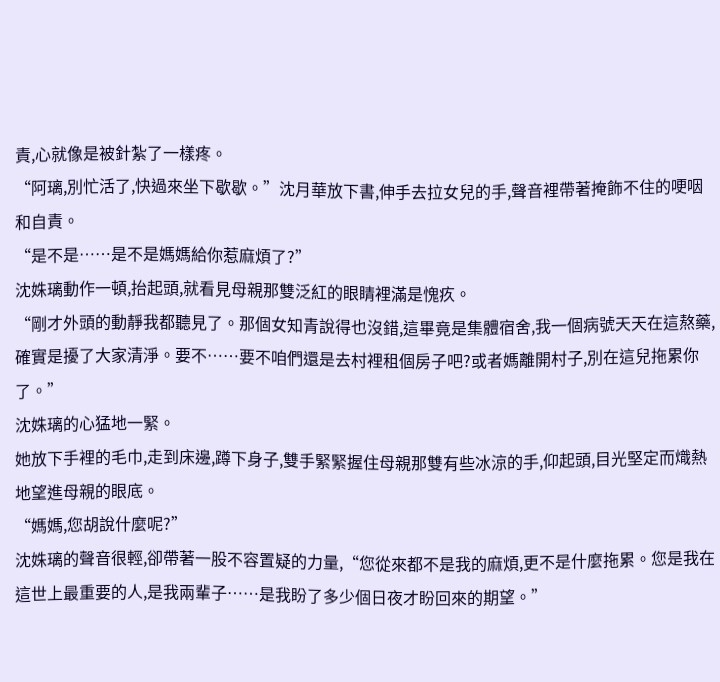責,心就像是被針紮了一樣疼。
“阿璃,別忙活了,快過來坐下歇歇。”沈月華放下書,伸手去拉女兒的手,聲音裡帶著掩飾不住的哽咽和自責。
“是不是……是不是媽媽給你惹麻煩了?”
沈姝璃動作一頓,抬起頭,就看見母親那雙泛紅的眼睛裡滿是愧疚。
“剛才外頭的動靜我都聽見了。那個女知青說得也沒錯,這畢竟是集體宿舍,我一個病號天天在這熬藥,確實是擾了大家清淨。要不……要不咱們還是去村裡租個房子吧?或者媽離開村子,別在這兒拖累你了。”
沈姝璃的心猛地一緊。
她放下手裡的毛巾,走到床邊,蹲下身子,雙手緊緊握住母親那雙有些冰涼的手,仰起頭,目光堅定而熾熱地望進母親的眼底。
“媽媽,您胡說什麼呢?”
沈姝璃的聲音很輕,卻帶著一股不容置疑的力量,“您從來都不是我的麻煩,更不是什麼拖累。您是我在這世上最重要的人,是我兩輩子……是我盼了多少個日夜才盼回來的期望。”